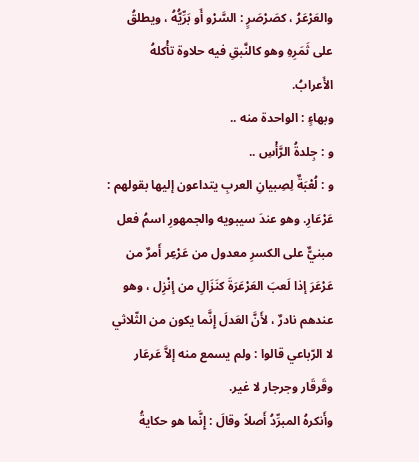والعَرْعَرُ ، كصَرْصَرٍ : السَّرْو أَو بَرِّيُّهُ ، ويطلقُ على ثَمَرِهِ وهو كالنَّبقِ فيه حلاوة تأْكلهُ الأَعرابُ.
وبهاءٍ : الواحدة منه ..
و : جِلدةُ الرَّأْسِ ..
و : لُعْبَةٌ لِصِبيانِ العربِ يتداعون إليها بقولهم : عَرْعَارِ. وهو عندَ سيبويه والجمهورِ اسمُ فعل مبنيٌّ على الكسرِ معدول من عَرْعِر أَمرٌ من عَرْعَرَ إذا لَعبَ العَرْعَرَةَ كنَزَالِ من إنْزِل ، وهو عندهم نادرٌ ، لأَنَّ العَدلَ إِنَّما يكون من الثّلاثي لا الرّباعي قالوا : ولم يسمع منه إلاَّ عَرعَار وقَرقَار وجرجار لا غير.
وأَنكرهُ المبرِّدُ أَصلاً وقالَ : إِنَّما هو حكايةُ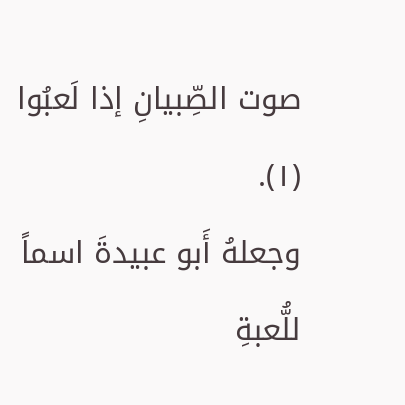صوت الصِّبيانِ إذا لَعبُوا (١).
وجعلهُ أَبو عبيدةَ اسماً للُّعبةِ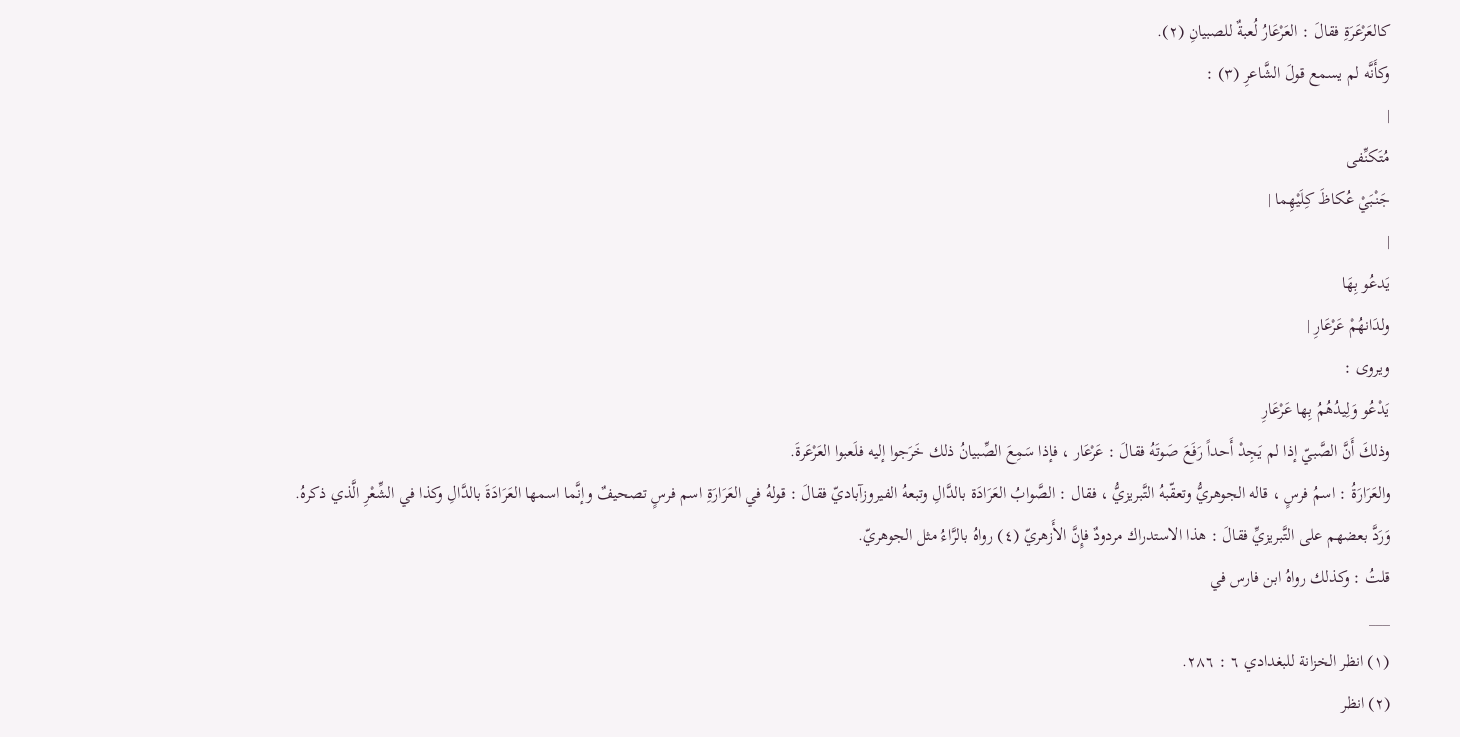كالعَرْعَرَةِ فقالَ : العَرْعَارُ لُعبةٌ للصبيانِ (٢).
وكأَنَّه لم يسمع قولَ الشَّاعرِ (٣) :
|
مُتَكنِّفى
جَنْبَيْ عُكاظَ كِلَيْهِما |
|
يَدعُو بِهَا
ولدَانهُمْ عَرْعَارِ |
ويروى :
يَدْعُو وَلِيدُهُمُ بِها عَرْعَارِ
وذلكَ أَنَّ الصَّبيّ إذا لم يَجِدْ أَحداً رَفَعَ صَوتَهُ فقالَ : عَرْعَار ، فإذا سَمِعَ الصِّبيانُ ذلك خَرَجوا إليه فلَعبوا العَرْعَرةَ.
والعَرَارَةُ : اسمُ فرسٍ ، قاله الجوهريُّ وتعقّبهُ التَّبريزيُّ ، فقال : الصَّوابُ العَرَادَة بالدَّالِ وتبعهُ الفيروزآباديّ فقالَ : قولهُ في العَرَارَةِ اسم فرسٍ تصحيفٌ وإنَّما اسمها العَرَادَةَ بالدَّالِ وكذا في الشِّعْرِ الَّذي ذكرهُ.
وَرَدَّ بعضهم على التَّبريزيِّ فقالَ : هذا الاستدراك مردودٌ فإِنَّ الأَزهريّ (٤) رواهُ بالرَّاءُ مثل الجوهريّ.
قلتُ : وكذلك رواهُ ابن فارس في
___
(١) انظر الخزانة للبغدادي ٦ : ٢٨٦.
(٢) انظر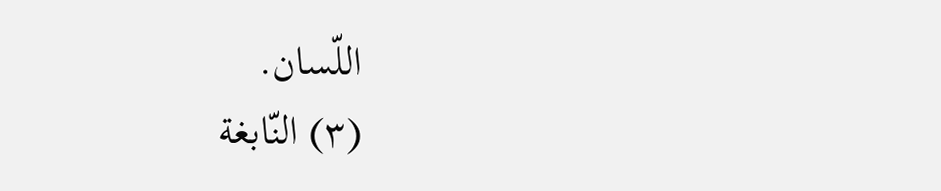اللّسان.
(٣) النّابغة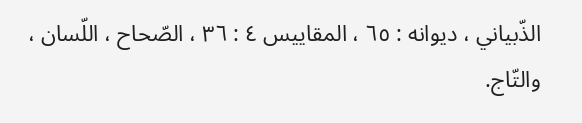الذّبياني ، ديوانه : ٦٥ ، المقاييس ٤ : ٣٦ ، الصّحاح ، اللّسان ، والتّاج.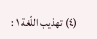(٤) تهذيب اللّغة ١ :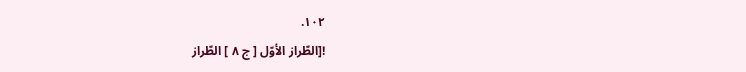١٠٢.
![الطّراز الأوّل [ ج ٨ ] الطّراز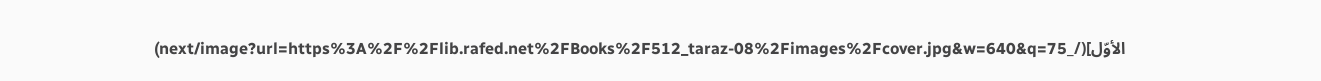الأوّل](/_next/image?url=https%3A%2F%2Flib.rafed.net%2FBooks%2F512_taraz-08%2Fimages%2Fcover.jpg&w=640&q=75)